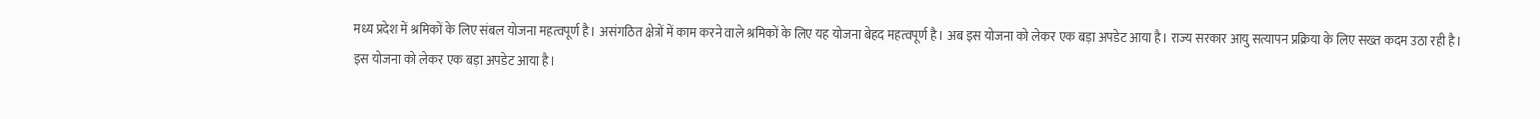मध्य प्रदेश में श्रमिकों के लिए संबल योजना महत्वपूर्ण है। असंगठित क्षेत्रों में काम करने वाले श्रमिकों के लिए यह योजना बेहद महत्वपूर्ण है। अब इस योजना को लेकर एक बड़ा अपडेट आया है। राज्य सरकार आयु सत्यापन प्रक्रिया के लिए सख्त कदम उठा रही है।
इस योजना को लेकर एक बड़ा अपडेट आया है।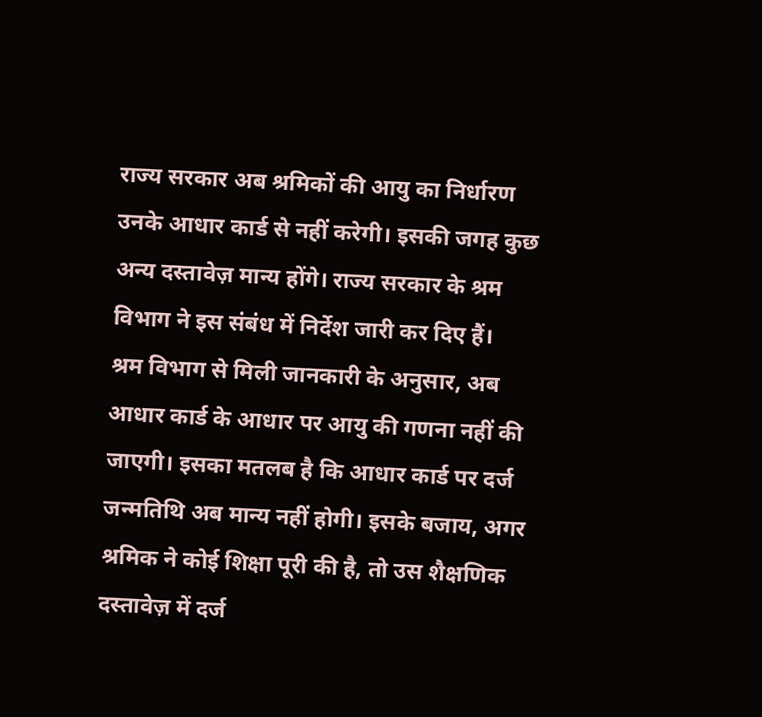राज्य सरकार अब श्रमिकों की आयु का निर्धारण उनके आधार कार्ड से नहीं करेगी। इसकी जगह कुछ अन्य दस्तावेज़ मान्य होंगे। राज्य सरकार के श्रम विभाग ने इस संबंध में निर्देश जारी कर दिए हैं।
श्रम विभाग से मिली जानकारी के अनुसार, अब आधार कार्ड के आधार पर आयु की गणना नहीं की जाएगी। इसका मतलब है कि आधार कार्ड पर दर्ज जन्मतिथि अब मान्य नहीं होगी। इसके बजाय, अगर श्रमिक ने कोई शिक्षा पूरी की है, तो उस शैक्षणिक दस्तावेज़ में दर्ज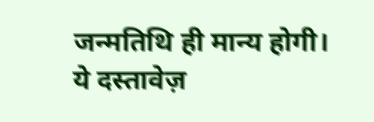जन्मतिथि ही मान्य होगी।
ये दस्तावेज़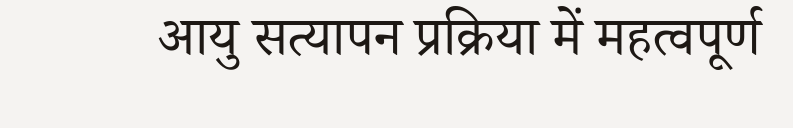आयु सत्यापन प्रक्रिया में महत्वपूर्ण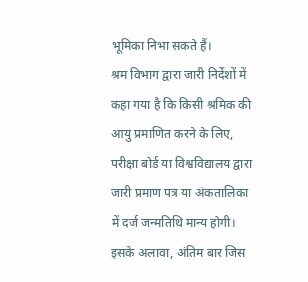भूमिका निभा सकते हैं।
श्रम विभाग द्वारा जारी निर्देशों में कहा गया है कि किसी श्रमिक की आयु प्रमाणित करने के लिए, परीक्षा बोर्ड या विश्वविद्यालय द्वारा जारी प्रमाण पत्र या अंकतालिका में दर्ज जन्मतिथि मान्य होगी। इसके अलावा, अंतिम बार जिस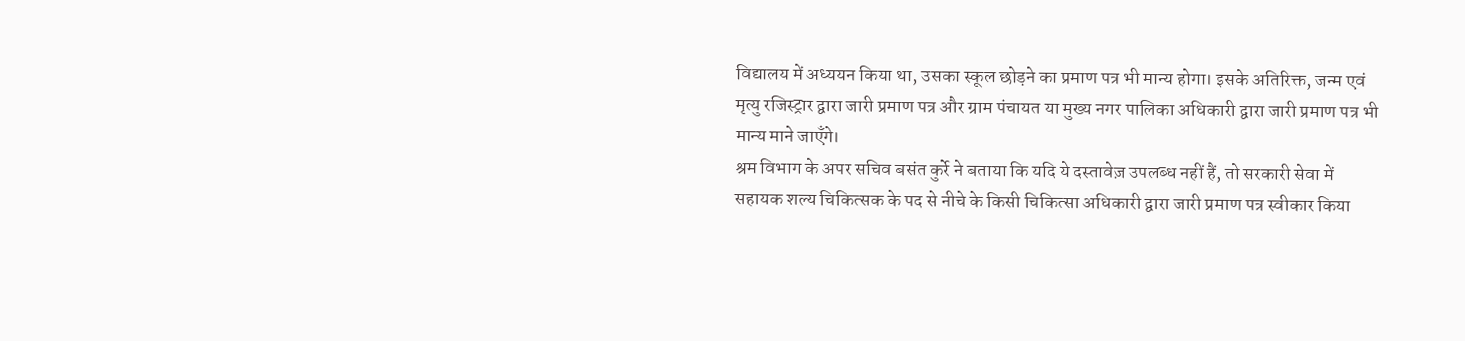विद्यालय में अध्ययन किया था, उसका स्कूल छोड़ने का प्रमाण पत्र भी मान्य होगा। इसके अतिरिक्त, जन्म एवं मृत्यु रजिस्ट्रार द्वारा जारी प्रमाण पत्र और ग्राम पंचायत या मुख्य नगर पालिका अधिकारी द्वारा जारी प्रमाण पत्र भी मान्य माने जाएँगे।
श्रम विभाग के अपर सचिव बसंत कुर्रे ने बताया कि यदि ये दस्तावेज़ उपलब्ध नहीं हैं, तो सरकारी सेवा में सहायक शल्य चिकित्सक के पद से नीचे के किसी चिकित्सा अधिकारी द्वारा जारी प्रमाण पत्र स्वीकार किया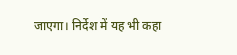जाएगा। निर्देश में यह भी कहा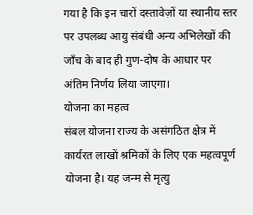गया है कि इन चारों दस्तावेज़ों या स्थानीय स्तर पर उपलब्ध आयु संबंधी अन्य अभिलेखों की जाँच के बाद ही गुण-दोष के आधार पर अंतिम निर्णय लिया जाएगा।
योजना का महत्व
संबल योजना राज्य के असंगठित क्षेत्र में कार्यरत लाखों श्रमिकों के लिए एक महत्वपूर्ण योजना है। यह जन्म से मृत्यु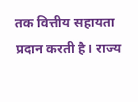तक वित्तीय सहायता प्रदान करती है। राज्य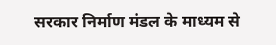सरकार निर्माण मंडल के माध्यम से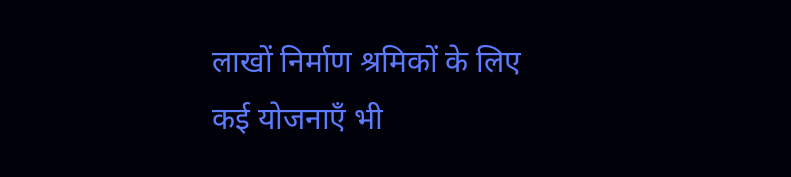लाखों निर्माण श्रमिकों के लिए कई योजनाएँ भी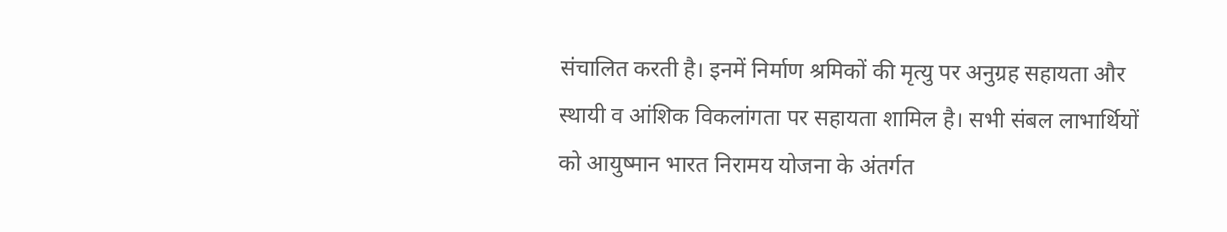संचालित करती है। इनमें निर्माण श्रमिकों की मृत्यु पर अनुग्रह सहायता और स्थायी व आंशिक विकलांगता पर सहायता शामिल है। सभी संबल लाभार्थियों को आयुष्मान भारत निरामय योजना के अंतर्गत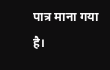पात्र माना गया है।